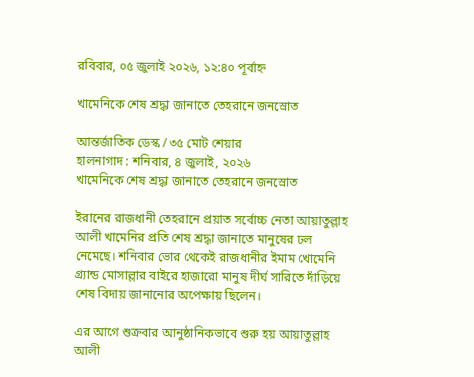রবিবার, ০৫ জুলাই ২০২৬, ১২:৪০ পূর্বাহ্ন

খামেনিকে শেষ শ্রদ্ধা জানাতে তেহরানে জনস্রোত

আন্তর্জাতিক ডেস্ক / ৩৫ মোট শেয়ার
হালনাগাদ : শনিবার, ৪ জুলাই, ২০২৬
খামেনিকে শেষ শ্রদ্ধা জানাতে তেহরানে জনস্রোত

ইরানের রাজধানী তেহরানে প্রয়াত সর্বোচ্চ নেতা আয়াতুল্লাহ আলী খামেনির প্রতি শেষ শ্রদ্ধা জানাতে মানুষের ঢল নেমেছে। শনিবার ভোর থেকেই রাজধানীর ইমাম খোমেনি গ্র্যান্ড মোসাল্লার বাইরে হাজারো মানুষ দীর্ঘ সারিতে দাঁড়িয়ে শেষ বিদায় জানানোর অপেক্ষায় ছিলেন।

এর আগে শুক্রবার আনুষ্ঠানিকভাবে শুরু হয় আয়াতুল্লাহ আলী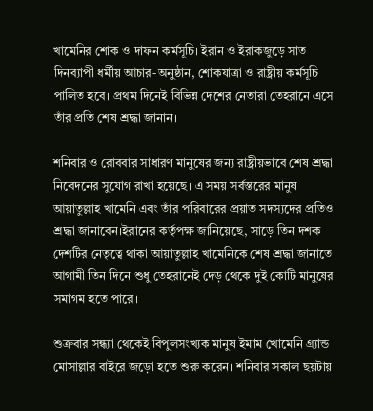খামেনির শোক ও দাফন কর্মসূচি। ইরান ও ইরাকজুড়ে সাত দিনব্যাপী ধর্মীয় আচার-অনুষ্ঠান, শোকযাত্রা ও রাষ্ট্রীয় কর্মসূচি পালিত হবে। প্রথম দিনেই বিভিন্ন দেশের নেতারা তেহরানে এসে তাঁর প্রতি শেষ শ্রদ্ধা জানান।

শনিবার ও রোববার সাধারণ মানুষের জন্য রাষ্ট্রীয়ভাবে শেষ শ্রদ্ধা নিবেদনের সুযোগ রাখা হয়েছে। এ সময় সর্বস্তরের মানুষ আয়াতুল্লাহ খামেনি এবং তাঁর পরিবারের প্রয়াত সদস্যদের প্রতিও শ্রদ্ধা জানাবেন।ইরানের কর্তৃপক্ষ জানিয়েছে, সাড়ে তিন দশক দেশটির নেতৃত্বে থাকা আয়াতুল্লাহ খামেনিকে শেষ শ্রদ্ধা জানাতে আগামী তিন দিনে শুধু তেহরানেই দেড় থেকে দুই কোটি মানুষের সমাগম হতে পারে।

শুক্রবার সন্ধ্যা থেকেই বিপুলসংখ্যক মানুষ ইমাম খোমেনি গ্র্যান্ড মোসাল্লার বাইরে জড়ো হতে শুরু করেন। শনিবার সকাল ছয়টায়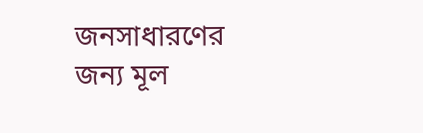জনসাধারণের জন্য মূল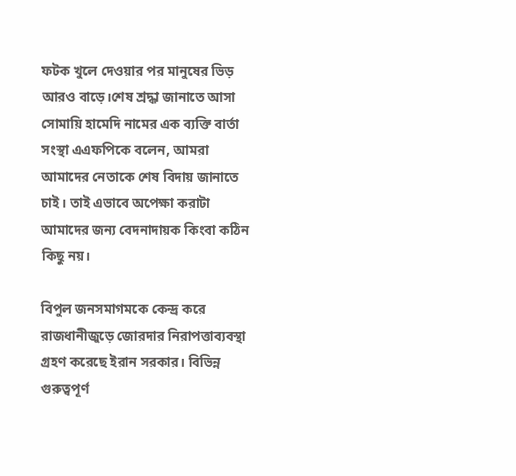ফটক খুলে দেওয়ার পর মানুষের ভিড় আরও বাড়ে।শেষ শ্রদ্ধা জানাতে আসা সোমায়ি হামেদি নামের এক ব্যক্তি বার্তা সংস্থা এএফপিকে বলেন, আমরা আমাদের নেতাকে শেষ বিদায় জানাতে চাই। তাই এভাবে অপেক্ষা করাটা আমাদের জন্য বেদনাদায়ক কিংবা কঠিন কিছু নয়।

বিপুল জনসমাগমকে কেন্দ্র করে রাজধানীজুড়ে জোরদার নিরাপত্তাব্যবস্থা গ্রহণ করেছে ইরান সরকার। বিভিন্ন গুরুত্বপূর্ণ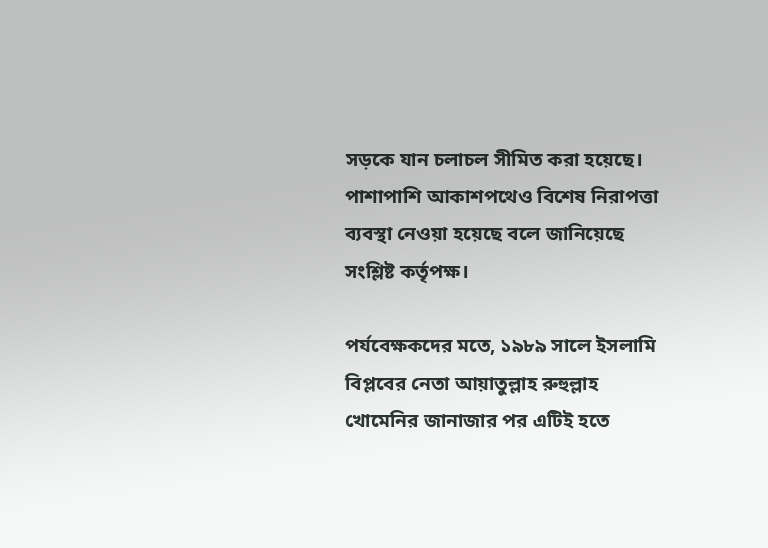সড়কে যান চলাচল সীমিত করা হয়েছে। পাশাপাশি আকাশপথেও বিশেষ নিরাপত্তা ব্যবস্থা নেওয়া হয়েছে বলে জানিয়েছে সংশ্লিষ্ট কর্তৃপক্ষ।

পর্যবেক্ষকদের মতে, ১৯৮৯ সালে ইসলামি বিপ্লবের নেতা আয়াতুল্লাহ রুহুল্লাহ খোমেনির জানাজার পর এটিই হতে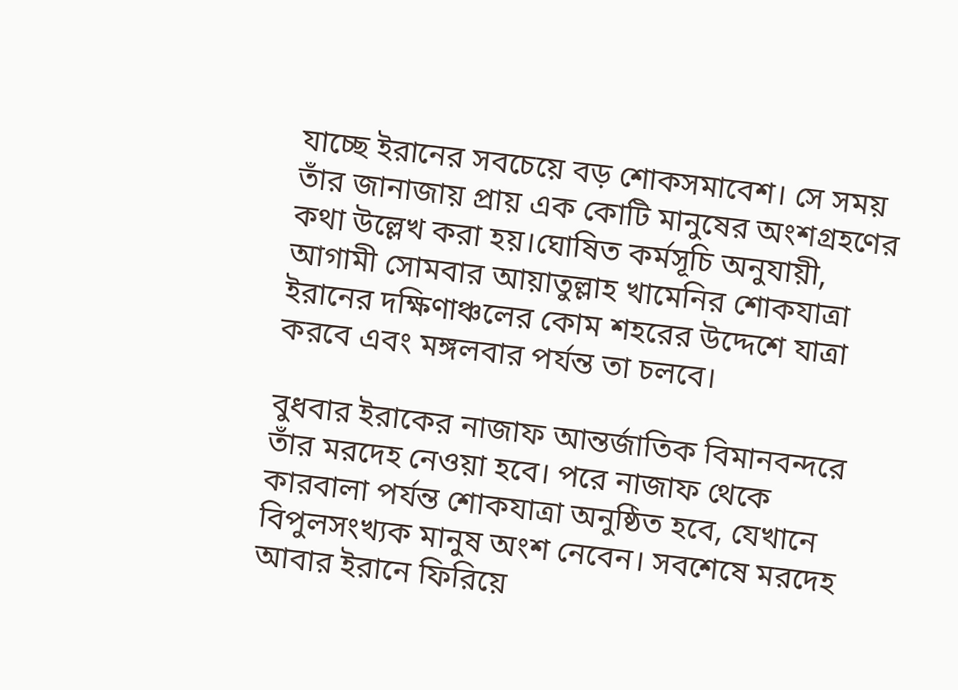যাচ্ছে ইরানের সবচেয়ে বড় শোকসমাবেশ। সে সময় তাঁর জানাজায় প্রায় এক কোটি মানুষের অংশগ্রহণের কথা উল্লেখ করা হয়।ঘোষিত কর্মসূচি অনুযায়ী, আগামী সোমবার আয়াতুল্লাহ খামেনির শোকযাত্রা ইরানের দক্ষিণাঞ্চলের কোম শহরের উদ্দেশে যাত্রা করবে এবং মঙ্গলবার পর্যন্ত তা চলবে।

বুধবার ইরাকের নাজাফ আন্তর্জাতিক বিমানবন্দরে তাঁর মরদেহ নেওয়া হবে। পরে নাজাফ থেকে কারবালা পর্যন্ত শোকযাত্রা অনুষ্ঠিত হবে, যেখানে বিপুলসংখ্যক মানুষ অংশ নেবেন। সবশেষে মরদেহ আবার ইরানে ফিরিয়ে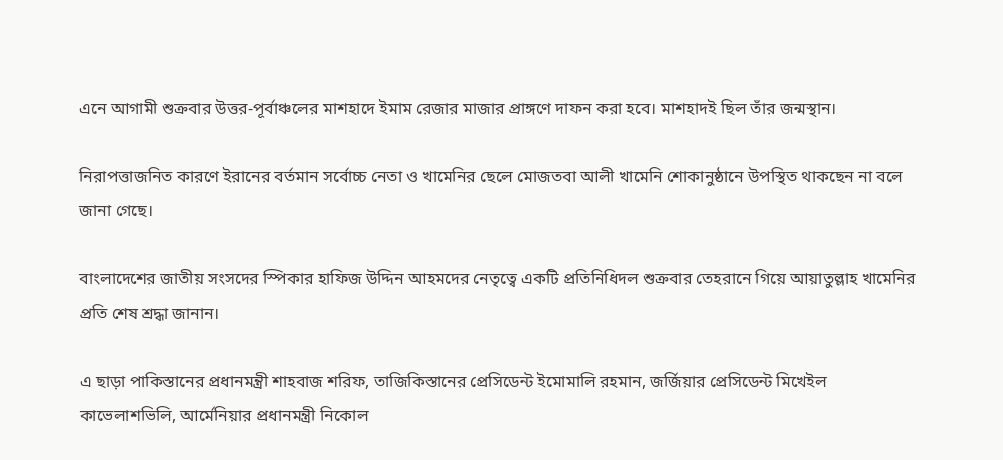এনে আগামী শুক্রবার উত্তর-পূর্বাঞ্চলের মাশহাদে ইমাম রেজার মাজার প্রাঙ্গণে দাফন করা হবে। মাশহাদই ছিল তাঁর জন্মস্থান।

নিরাপত্তাজনিত কারণে ইরানের বর্তমান সর্বোচ্চ নেতা ও খামেনির ছেলে মোজতবা আলী খামেনি শোকানুষ্ঠানে উপস্থিত থাকছেন না বলে জানা গেছে।

বাংলাদেশের জাতীয় সংসদের স্পিকার হাফিজ উদ্দিন আহমদের নেতৃত্বে একটি প্রতিনিধিদল শুক্রবার তেহরানে গিয়ে আয়াতুল্লাহ খামেনির প্রতি শেষ শ্রদ্ধা জানান।

এ ছাড়া পাকিস্তানের প্রধানমন্ত্রী শাহবাজ শরিফ, তাজিকিস্তানের প্রেসিডেন্ট ইমোমালি রহমান, জর্জিয়ার প্রেসিডেন্ট মিখেইল কাভেলাশভিলি, আর্মেনিয়ার প্রধানমন্ত্রী নিকোল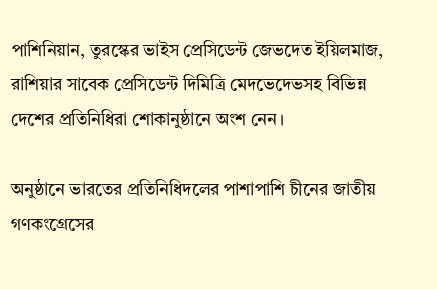পাশিনিয়ান, তুরস্কের ভাইস প্রেসিডেন্ট জেভদেত ইয়িলমাজ, রাশিয়ার সাবেক প্রেসিডেন্ট দিমিত্রি মেদভেদেভসহ বিভিন্ন দেশের প্রতিনিধিরা শোকানুষ্ঠানে অংশ নেন।

অনুষ্ঠানে ভারতের প্রতিনিধিদলের পাশাপাশি চীনের জাতীয় গণকংগ্রেসের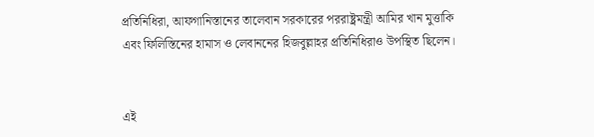প্রতিনিধিরা, আফগানিস্তানের তালেবান সরকারের পররাষ্ট্রমন্ত্রী আমির খান মুত্তাকি এবং ফিলিস্তিনের হামাস ও লেবাননের হিজবুল্লাহর প্রতিনিধিরাও উপস্থিত ছিলেন।


এই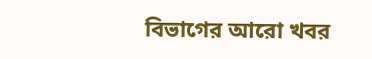বিভাগের আরো খবর